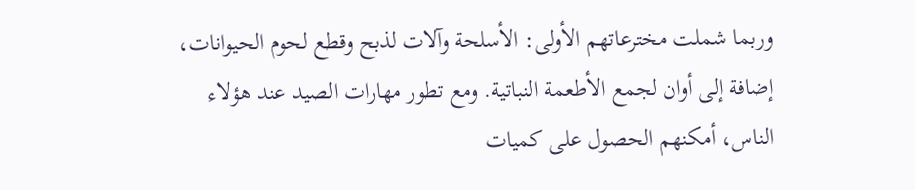وربما شملت مخترعاتهم الأولى: الأسلحة وآلات لذبح وقطع لحوم الحيوانات، إضافة إلى أوان لجمع الأطعمة النباتية. ومع تطور مهارات الصيد عند هؤلاء الناس، أمكنهم الحصول على كميات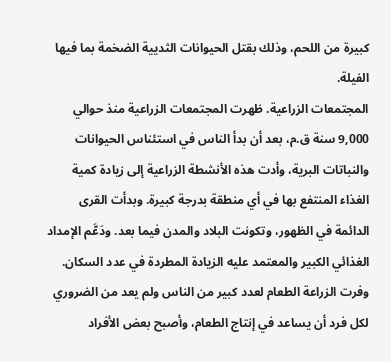كبيرة من اللحم، وذلك بقتل الحيوانات الثديية الضخمة بما فيها الفيلة.
المجتمعات الزراعية. ظهرت المجتمعات الزراعية منذ حوالي 9,000 سنة ق.م، بعد أن بدأ الناس في استئناس الحيوانات والنباتات البرية، وأدت هذه الأنشطة الزراعية إلى زيادة كمية الغذاء المنتفع بها في أي منطقة بدرجة كبيرة. وبدأت القرى الدائمة في الظهور، وتكونت البلاد والمدن فيما بعد. ودَعَّم الإمداد الغذائي الكبير والمعتمد عليه الزيادة المطردة في عدد السكان.
وفرت الزراعة الطعام لعدد كبير من الناس ولم يعد من الضروري لكل فرد أن يساعد في إنتاج الطعام، وأصبح بعض الأفراد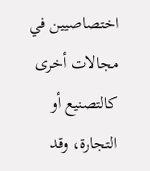اختصاصيين في مجالات أخرى كالتصنيع أو التجارة، وقد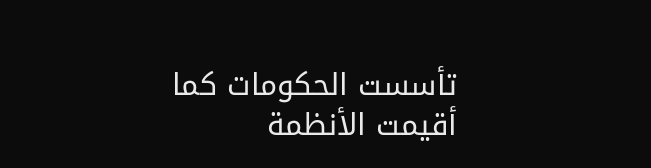تأسست الحكومات كما أقيمت الأنظمة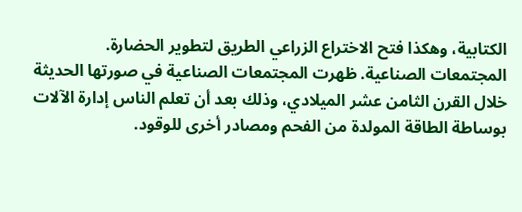الكتابية، وهكذا فتح الاختراع الزراعي الطريق لتطوير الحضارة.
المجتمعات الصناعية. ظهرت المجتمعات الصناعية في صورتها الحديثة خلال القرن الثامن عشر الميلادي، وذلك بعد أن تعلم الناس إدارة الآلات بوساطة الطاقة المولدة من الفحم ومصادر أخرى للوقود.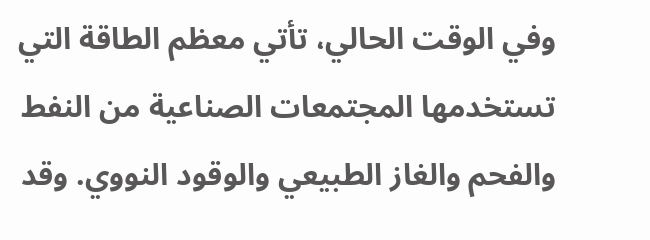وفي الوقت الحالي، تأتي معظم الطاقة التي تستخدمها المجتمعات الصناعية من النفط والفحم والغاز الطبيعي والوقود النووي. وقد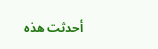أحدثت هذه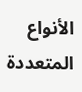الأنواع المتعددة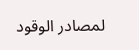لمصادر الوقود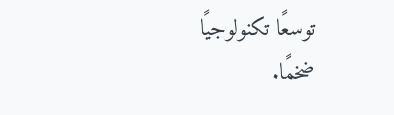توسعًا تكنولوجيًا ضخمًا.